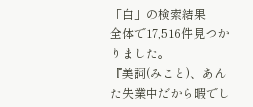「白」の検索結果
全体で17,516件見つかりました。
『美詞(みこと)、あんた失業中だから暇でし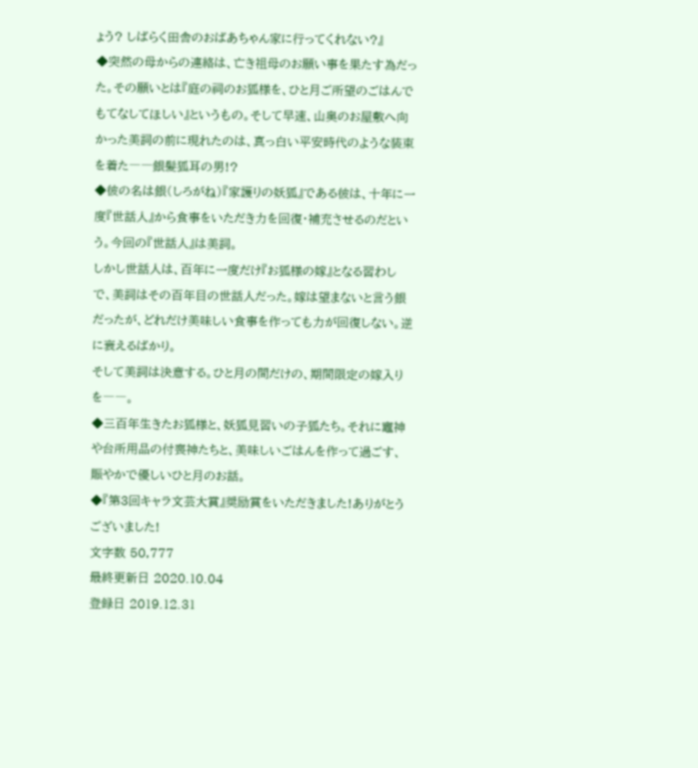ょう? しばらく田舎のおばあちゃん家に行ってくれない?』
◆突然の母からの連絡は、亡き祖母のお願い事を果たす為だった。その願いとは『庭の祠のお狐様を、ひと月ご所望のごはんでもてなしてほしい』というもの。そして早速、山奥のお屋敷へ向かった美詞の前に現れたのは、真っ白い平安時代のような装束を着た――銀髪狐耳の男!?
◆彼の名は銀(しろがね)『家護りの妖狐』である彼は、十年に一度『世話人』から食事をいただき力を回復・補充させるのだという。今回の『世話人』は美詞。
しかし世話人は、百年に一度だけ『お狐様の嫁』となる習わしで、美詞はその百年目の世話人だった。嫁は望まないと言う銀だったが、どれだけ美味しい食事を作っても力が回復しない。逆に衰えるばかり。
そして美詞は決意する。ひと月の間だけの、期間限定の嫁入りを――。
◆三百年生きたお狐様と、妖狐見習いの子狐たち。それに竈神や台所用品の付喪神たちと、美味しいごはんを作って過ごす、賑やかで優しいひと月のお話。
◆『第3回キャラ文芸大賞』奨励賞をいただきました!ありがとうございました!
文字数 50,777
最終更新日 2020.10.04
登録日 2019.12.31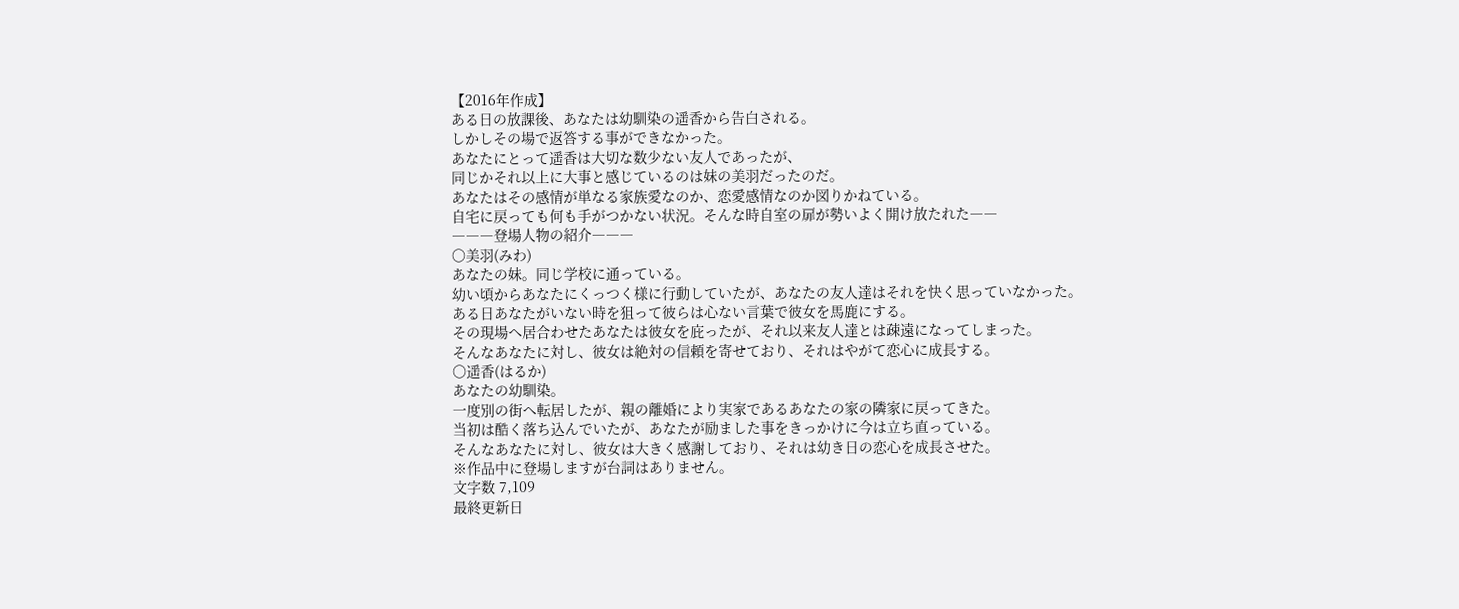【2016年作成】
ある日の放課後、あなたは幼馴染の遥香から告白される。
しかしその場で返答する事ができなかった。
あなたにとって遥香は大切な数少ない友人であったが、
同じかそれ以上に大事と感じているのは妹の美羽だったのだ。
あなたはその感情が単なる家族愛なのか、恋愛感情なのか図りかねている。
自宅に戻っても何も手がつかない状況。そんな時自室の扉が勢いよく開け放たれた――
―――登場人物の紹介―――
〇美羽(みわ)
あなたの妹。同じ学校に通っている。
幼い頃からあなたにくっつく様に行動していたが、あなたの友人達はそれを快く思っていなかった。
ある日あなたがいない時を狙って彼らは心ない言葉で彼女を馬鹿にする。
その現場へ居合わせたあなたは彼女を庇ったが、それ以来友人達とは疎遠になってしまった。
そんなあなたに対し、彼女は絶対の信頼を寄せており、それはやがて恋心に成長する。
〇遥香(はるか)
あなたの幼馴染。
一度別の街へ転居したが、親の離婚により実家であるあなたの家の隣家に戻ってきた。
当初は酷く落ち込んでいたが、あなたが励ました事をきっかけに今は立ち直っている。
そんなあなたに対し、彼女は大きく感謝しており、それは幼き日の恋心を成長させた。
※作品中に登場しますが台詞はありません。
文字数 7,109
最終更新日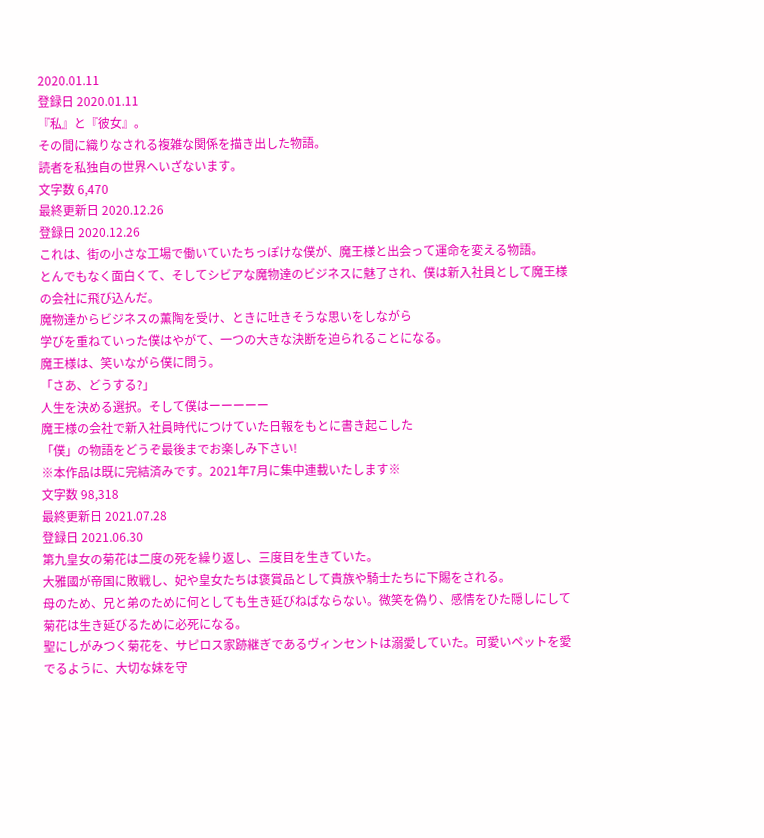2020.01.11
登録日 2020.01.11
『私』と『彼女』。
その間に織りなされる複雑な関係を描き出した物語。
読者を私独自の世界へいざないます。
文字数 6,470
最終更新日 2020.12.26
登録日 2020.12.26
これは、街の小さな工場で働いていたちっぽけな僕が、魔王様と出会って運命を変える物語。
とんでもなく面白くて、そしてシビアな魔物達のビジネスに魅了され、僕は新入社員として魔王様の会社に飛び込んだ。
魔物達からビジネスの薫陶を受け、ときに吐きそうな思いをしながら
学びを重ねていった僕はやがて、一つの大きな決断を迫られることになる。
魔王様は、笑いながら僕に問う。
「さあ、どうする?」
人生を決める選択。そして僕はーーーーー
魔王様の会社で新入社員時代につけていた日報をもとに書き起こした
「僕」の物語をどうぞ最後までお楽しみ下さい!
※本作品は既に完結済みです。2021年7月に集中連載いたします※
文字数 98,318
最終更新日 2021.07.28
登録日 2021.06.30
第九皇女の菊花は二度の死を繰り返し、三度目を生きていた。
大雅國が帝国に敗戦し、妃や皇女たちは褒賞品として貴族や騎士たちに下賜をされる。
母のため、兄と弟のために何としても生き延びねばならない。微笑を偽り、感情をひた隠しにして菊花は生き延びるために必死になる。
聖にしがみつく菊花を、サピロス家跡継ぎであるヴィンセントは溺愛していた。可愛いペットを愛でるように、大切な妹を守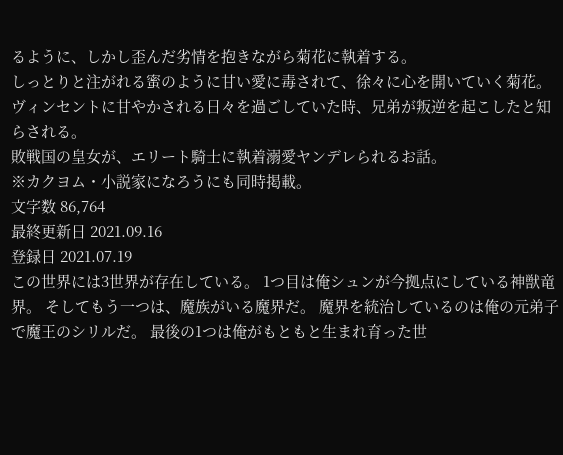るように、しかし歪んだ劣情を抱きながら菊花に執着する。
しっとりと注がれる蜜のように甘い愛に毒されて、徐々に心を開いていく菊花。
ヴィンセントに甘やかされる日々を過ごしていた時、兄弟が叛逆を起こしたと知らされる。
敗戦国の皇女が、エリート騎士に執着溺愛ヤンデレられるお話。
※カクヨム・小説家になろうにも同時掲載。
文字数 86,764
最終更新日 2021.09.16
登録日 2021.07.19
この世界には3世界が存在している。 1つ目は俺シュンが今拠点にしている神獣竜界。 そしてもう一つは、魔族がいる魔界だ。 魔界を統治しているのは俺の元弟子で魔王のシリルだ。 最後の1つは俺がもともと生まれ育った世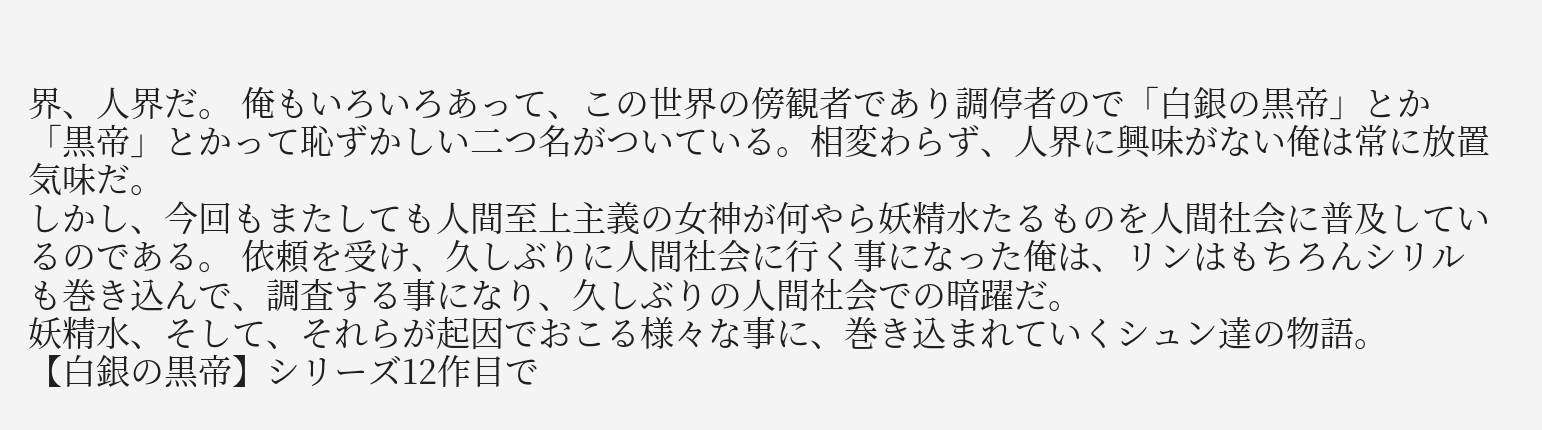界、人界だ。 俺もいろいろあって、この世界の傍観者であり調停者ので「白銀の黒帝」とか「黒帝」とかって恥ずかしい二つ名がついている。相変わらず、人界に興味がない俺は常に放置気味だ。
しかし、今回もまたしても人間至上主義の女神が何やら妖精水たるものを人間社会に普及しているのである。 依頼を受け、久しぶりに人間社会に行く事になった俺は、リンはもちろんシリルも巻き込んで、調査する事になり、久しぶりの人間社会での暗躍だ。
妖精水、そして、それらが起因でおこる様々な事に、巻き込まれていくシュン達の物語。
【白銀の黒帝】シリーズ12作目で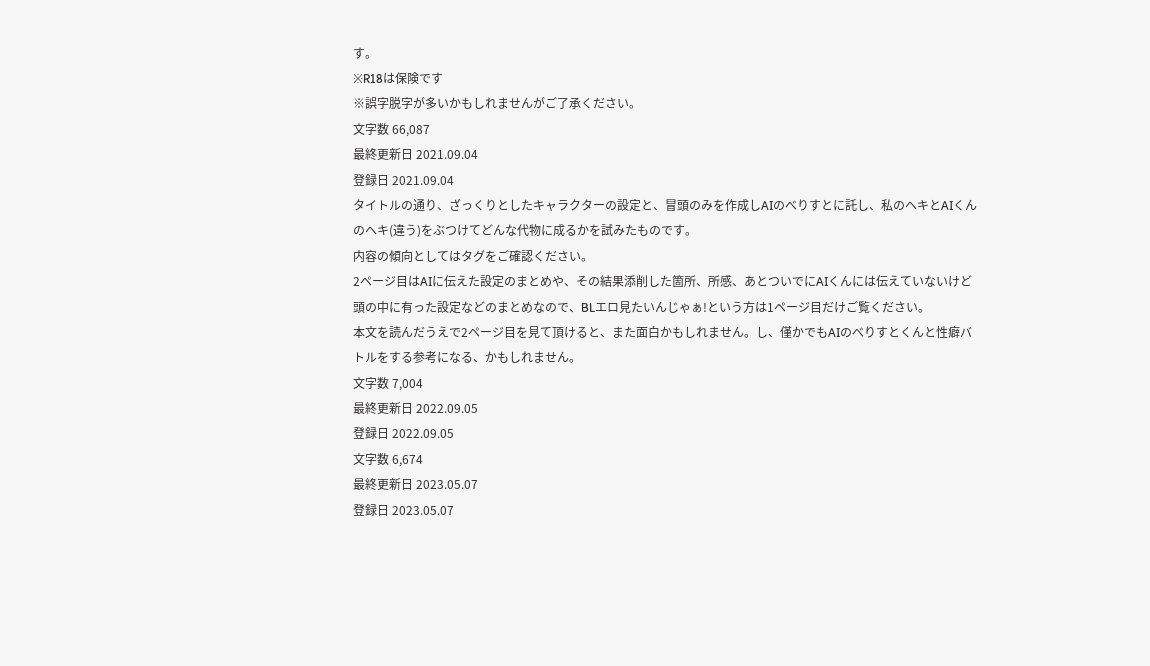す。
※R18は保険です
※誤字脱字が多いかもしれませんがご了承ください。
文字数 66,087
最終更新日 2021.09.04
登録日 2021.09.04
タイトルの通り、ざっくりとしたキャラクターの設定と、冒頭のみを作成しAIのべりすとに託し、私のヘキとAIくんのヘキ(違う)をぶつけてどんな代物に成るかを試みたものです。
内容の傾向としてはタグをご確認ください。
2ページ目はAIに伝えた設定のまとめや、その結果添削した箇所、所感、あとついでにAIくんには伝えていないけど頭の中に有った設定などのまとめなので、BLエロ見たいんじゃぁ!という方は1ページ目だけご覧ください。
本文を読んだうえで2ページ目を見て頂けると、また面白かもしれません。し、僅かでもAIのべりすとくんと性癖バトルをする参考になる、かもしれません。
文字数 7,004
最終更新日 2022.09.05
登録日 2022.09.05
文字数 6,674
最終更新日 2023.05.07
登録日 2023.05.07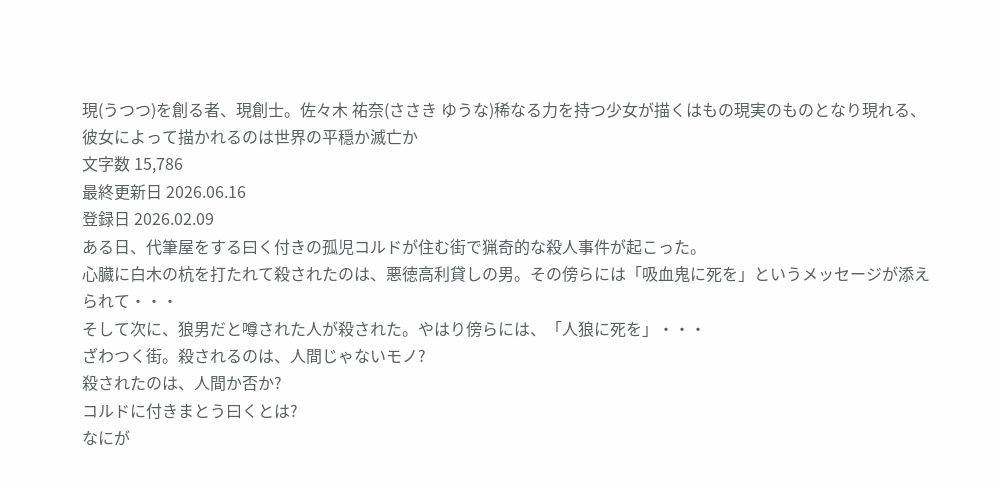現(うつつ)を創る者、現創士。佐々木 祐奈(ささき ゆうな)稀なる力を持つ少女が描くはもの現実のものとなり現れる、彼女によって描かれるのは世界の平穏か滅亡か
文字数 15,786
最終更新日 2026.06.16
登録日 2026.02.09
ある日、代筆屋をする曰く付きの孤児コルドが住む街で猟奇的な殺人事件が起こった。
心臓に白木の杭を打たれて殺されたのは、悪徳高利貸しの男。その傍らには「吸血鬼に死を」というメッセージが添えられて・・・
そして次に、狼男だと噂された人が殺された。やはり傍らには、「人狼に死を」・・・
ざわつく街。殺されるのは、人間じゃないモノ?
殺されたのは、人間か否か?
コルドに付きまとう曰くとは?
なにが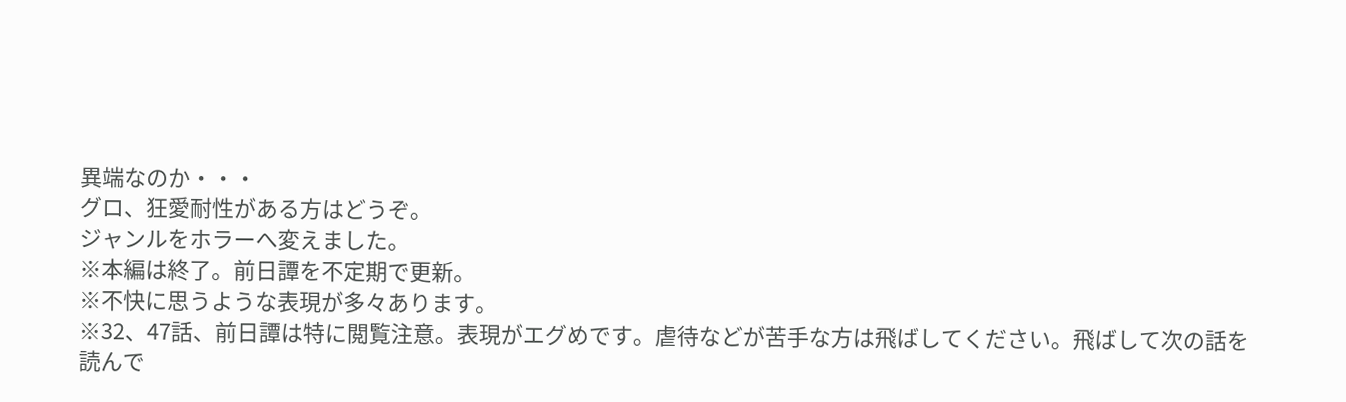異端なのか・・・
グロ、狂愛耐性がある方はどうぞ。
ジャンルをホラーへ変えました。
※本編は終了。前日譚を不定期で更新。
※不快に思うような表現が多々あります。
※32、47話、前日譚は特に閲覧注意。表現がエグめです。虐待などが苦手な方は飛ばしてください。飛ばして次の話を読んで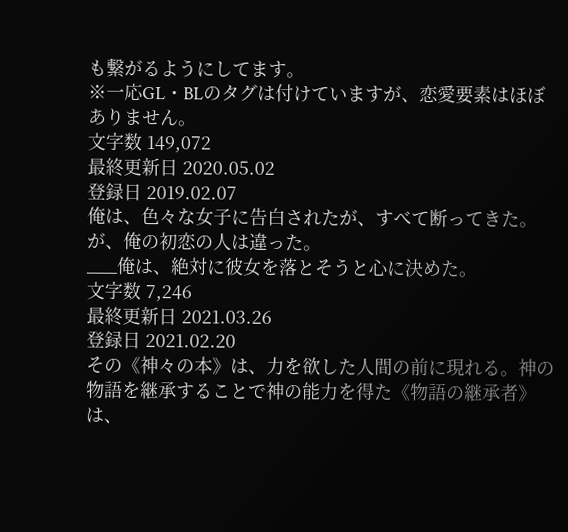も繋がるようにしてます。
※一応GL・BLのタグは付けていますが、恋愛要素はほぼありません。
文字数 149,072
最終更新日 2020.05.02
登録日 2019.02.07
俺は、色々な女子に告白されたが、すべて断ってきた。が、俺の初恋の人は違った。
___俺は、絶対に彼女を落とそうと心に決めた。
文字数 7,246
最終更新日 2021.03.26
登録日 2021.02.20
その《神々の本》は、力を欲した人間の前に現れる。神の物語を継承することで神の能力を得た《物語の継承者》は、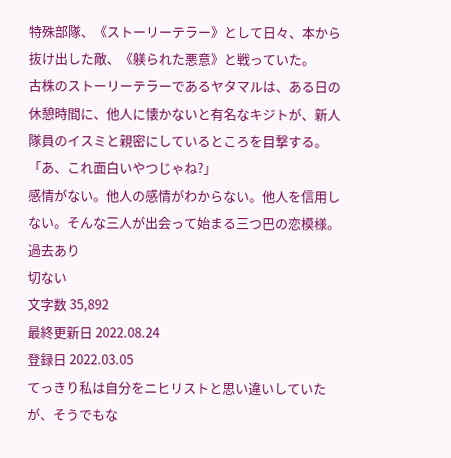特殊部隊、《ストーリーテラー》として日々、本から抜け出した敵、《躾られた悪意》と戦っていた。
古株のストーリーテラーであるヤタマルは、ある日の休憩時間に、他人に懐かないと有名なキジトが、新人隊員のイスミと親密にしているところを目撃する。
「あ、これ面白いやつじゃね?」
感情がない。他人の感情がわからない。他人を信用しない。そんな三人が出会って始まる三つ巴の恋模様。
過去あり
切ない
文字数 35,892
最終更新日 2022.08.24
登録日 2022.03.05
てっきり私は自分をニヒリストと思い違いしていたが、そうでもな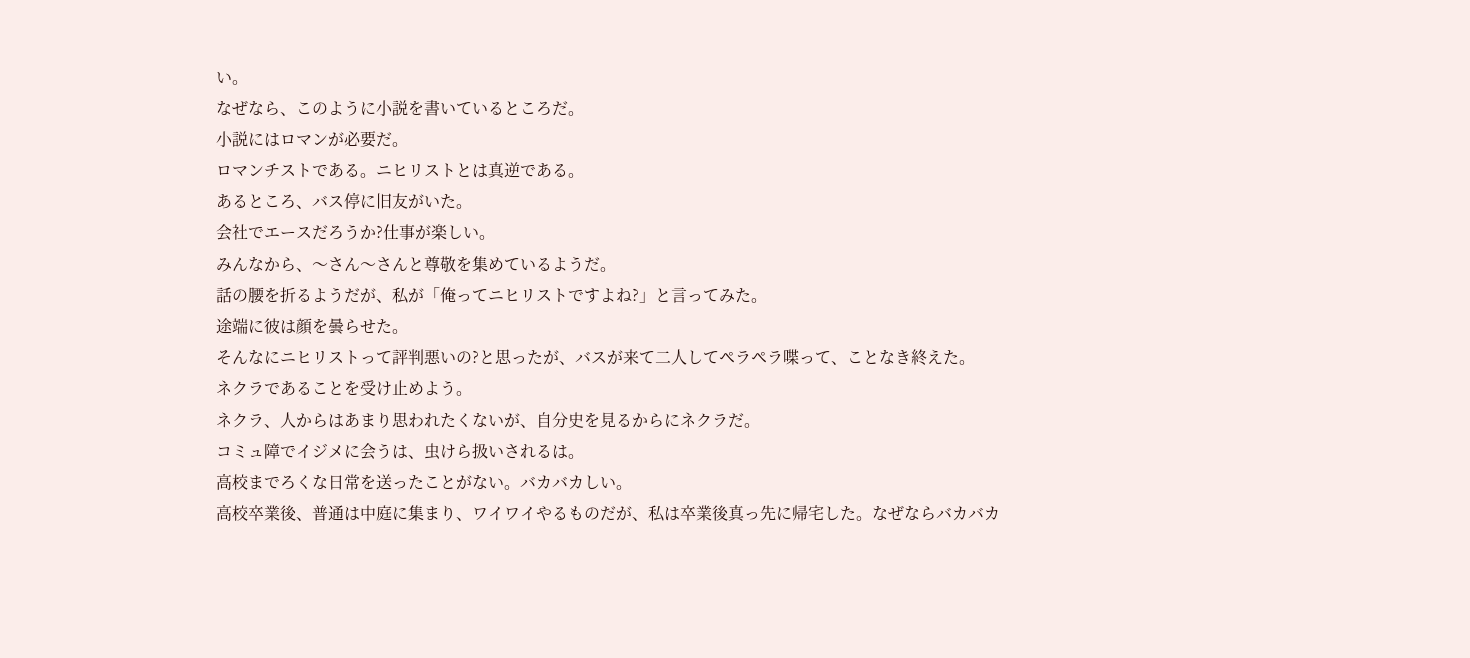い。
なぜなら、このように小説を書いているところだ。
小説にはロマンが必要だ。
ロマンチストである。ニヒリストとは真逆である。
あるところ、バス停に旧友がいた。
会社でエースだろうか?仕事が楽しい。
みんなから、〜さん〜さんと尊敬を集めているようだ。
話の腰を折るようだが、私が「俺ってニヒリストですよね?」と言ってみた。
途端に彼は顔を曇らせた。
そんなにニヒリストって評判悪いの?と思ったが、バスが来て二人してペラペラ喋って、ことなき終えた。
ネクラであることを受け止めよう。
ネクラ、人からはあまり思われたくないが、自分史を見るからにネクラだ。
コミュ障でイジメに会うは、虫けら扱いされるは。
高校までろくな日常を送ったことがない。バカバカしい。
高校卒業後、普通は中庭に集まり、ワイワイやるものだが、私は卒業後真っ先に帰宅した。なぜならバカバカ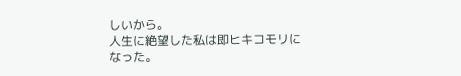しいから。
人生に絶望した私は即ヒキコモリになった。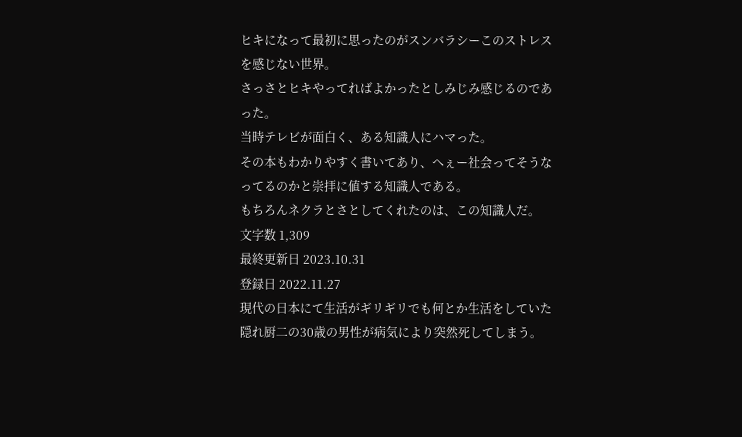ヒキになって最初に思ったのがスンバラシーこのストレスを感じない世界。
さっさとヒキやってればよかったとしみじみ感じるのであった。
当時テレビが面白く、ある知識人にハマった。
その本もわかりやすく書いてあり、へぇー社会ってそうなってるのかと崇拝に値する知識人である。
もちろんネクラとさとしてくれたのは、この知識人だ。
文字数 1,309
最終更新日 2023.10.31
登録日 2022.11.27
現代の日本にて生活がギリギリでも何とか生活をしていた隠れ厨二の30歳の男性が病気により突然死してしまう。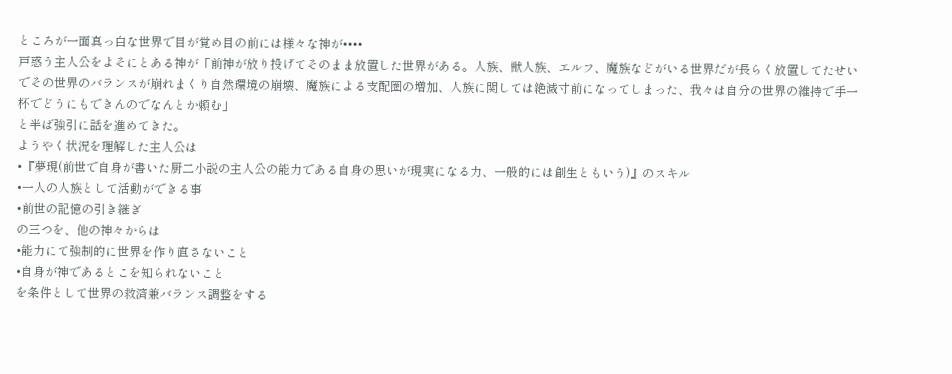ところが一面真っ白な世界で目が覚め目の前には様々な神が••••
戸惑う主人公をよそにとある神が「前神が放り投げてそのまま放置した世界がある。人族、獣人族、エルフ、魔族などがいる世界だが長らく放置してたせいでその世界のバランスが崩れまくり自然環境の崩壊、魔族による支配圏の増加、人族に関しては絶滅寸前になってしまった、我々は自分の世界の維持で手一杯でどうにもできんのでなんとか頼む」
と半ば強引に話を進めてきた。
ようやく状況を理解した主人公は
•『夢現(前世で自身が書いた厨二小説の主人公の能力である自身の思いが現実になる力、一般的には創生ともいう)』のスキル
•一人の人族として活動ができる事
•前世の記憶の引き継ぎ
の三つを、他の神々からは
•能力にて強制的に世界を作り直さないこと
•自身が神であるとこを知られないこと
を条件として世界の救済兼バランス調整をする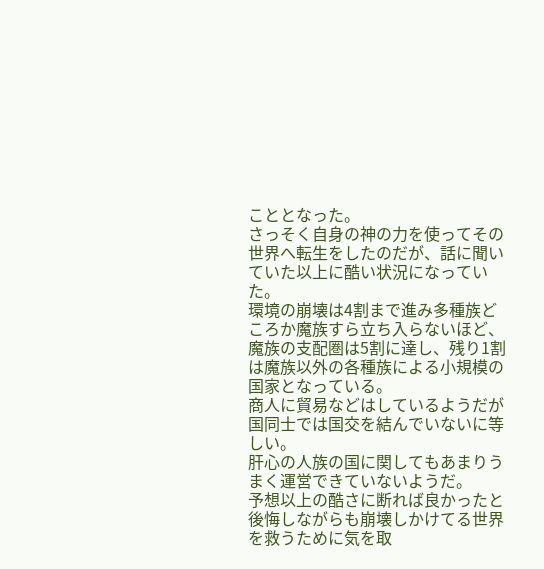こととなった。
さっそく自身の神の力を使ってその世界へ転生をしたのだが、話に聞いていた以上に酷い状況になっていた。
環境の崩壊は4割まで進み多種族どころか魔族すら立ち入らないほど、魔族の支配圏は5割に達し、残り1割は魔族以外の各種族による小規模の国家となっている。
商人に貿易などはしているようだが国同士では国交を結んでいないに等しい。
肝心の人族の国に関してもあまりうまく運営できていないようだ。
予想以上の酷さに断れば良かったと後悔しながらも崩壊しかけてる世界を救うために気を取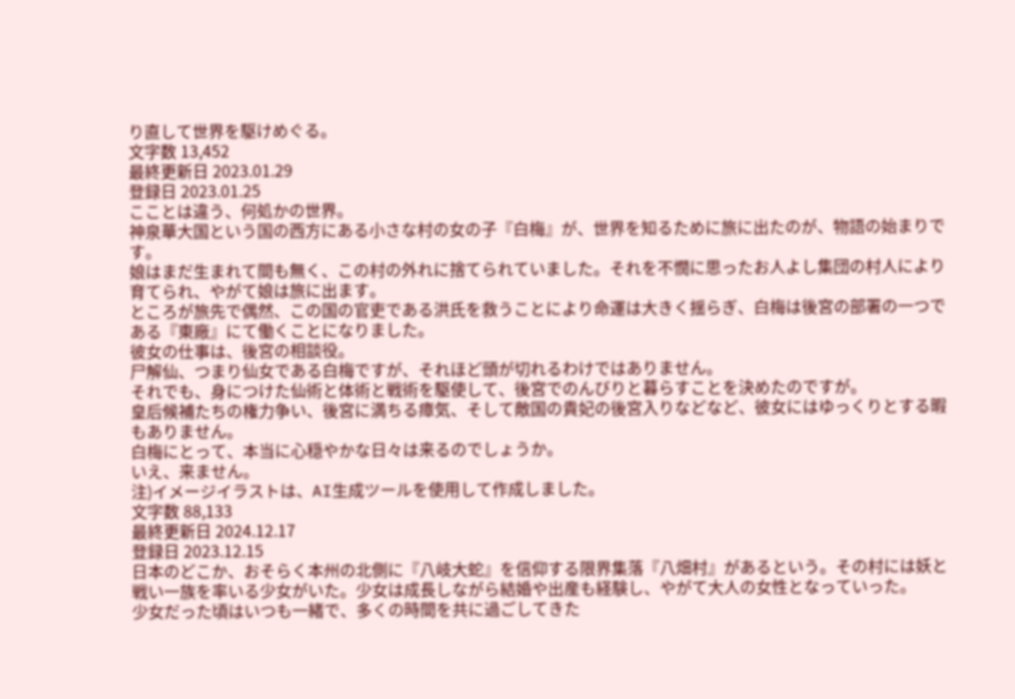り直して世界を駆けめぐる。
文字数 13,452
最終更新日 2023.01.29
登録日 2023.01.25
こことは違う、何処かの世界。
神泉華大国という国の西方にある小さな村の女の子『白梅』が、世界を知るために旅に出たのが、物語の始まりです。
娘はまだ生まれて間も無く、この村の外れに捨てられていました。それを不憫に思ったお人よし集団の村人により育てられ、やがて娘は旅に出ます。
ところが旅先で偶然、この国の官吏である洪氏を救うことにより命運は大きく揺らぎ、白梅は後宮の部署の一つである『東廠』にて働くことになりました。
彼女の仕事は、後宮の相談役。
尸解仙、つまり仙女である白梅ですが、それほど頭が切れるわけではありません。
それでも、身につけた仙術と体術と戦術を駆使して、後宮でのんびりと暮らすことを決めたのですが。
皇后候補たちの権力争い、後宮に満ちる瘴気、そして敵国の貴妃の後宮入りなどなど、彼女にはゆっくりとする暇もありません。
白梅にとって、本当に心穏やかな日々は来るのでしょうか。
いえ、来ません。
注)イメージイラストは、AI生成ツールを使用して作成しました。
文字数 88,133
最終更新日 2024.12.17
登録日 2023.12.15
日本のどこか、おそらく本州の北側に『八岐大蛇』を信仰する限界集落『八畑村』があるという。その村には妖と戦い一族を率いる少女がいた。少女は成長しながら結婚や出産も経験し、やがて大人の女性となっていった。
少女だった頃はいつも一緒で、多くの時間を共に過ごしてきた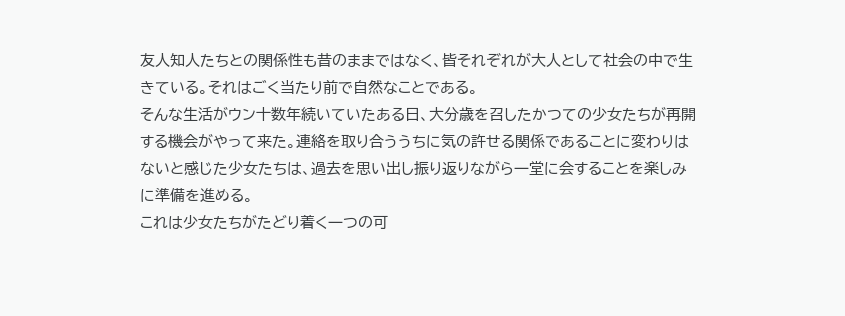友人知人たちとの関係性も昔のままではなく、皆それぞれが大人として社会の中で生きている。それはごく当たり前で自然なことである。
そんな生活がウン十数年続いていたある日、大分歳を召したかつての少女たちが再開する機会がやって来た。連絡を取り合ううちに気の許せる関係であることに変わりはないと感じた少女たちは、過去を思い出し振り返りながら一堂に会することを楽しみに準備を進める。
これは少女たちがたどり着く一つの可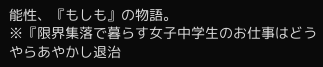能性、『もしも』の物語。
※『限界集落で暮らす女子中学生のお仕事はどうやらあやかし退治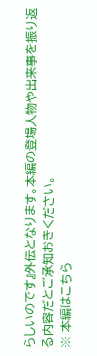らしいのです』外伝となります。本編の登場人物や出来事を振り返る内容だとご承知おきください。
※ 本編はこちら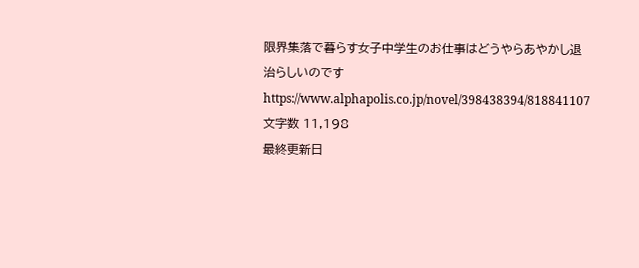限界集落で暮らす女子中学生のお仕事はどうやらあやかし退治らしいのです
https://www.alphapolis.co.jp/novel/398438394/818841107
文字数 11,198
最終更新日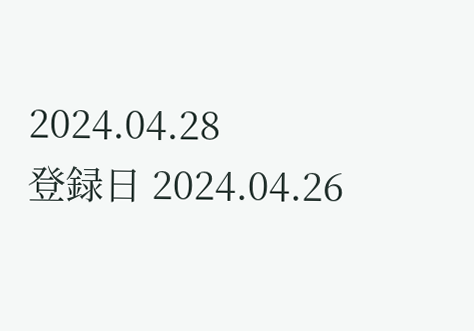2024.04.28
登録日 2024.04.26